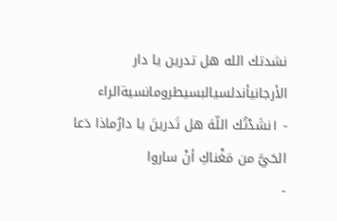نشدتك الله هل تدرين يا دار
الأرجانيأندلسيالبسيطرومانسيةالراء
- ١نشَدْتُك اللّهَ هل تَدرينَ يا دارُماذا دَعا الحَيَّ من مَغْناكِ أنْ ساروا
-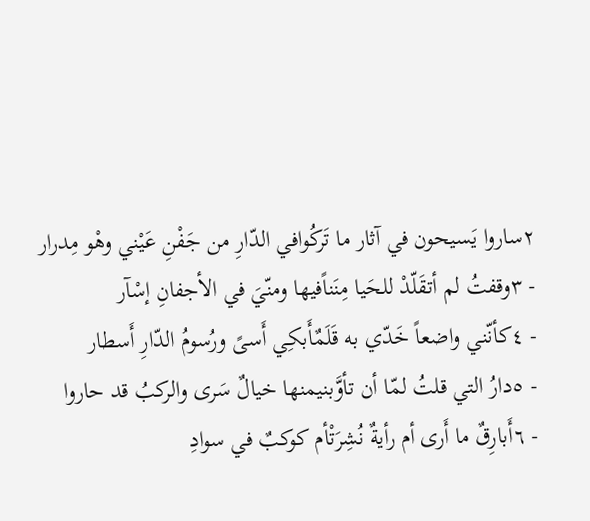٢ساروا يَسيحون في آثار ما تَركُوافي الدّارِ من جَفْنِ عَيْني وهْو مِدرار
- ٣وقفتُ لم أتقَلّدْ للحَيا مِنَناًفيها ومنّيَ في الأجفانِ إسْآر
- ٤كأنّني واضعاً خَدّي به قَلَمٌأَبكِي أَسىً ورُسومُ الدّارِ أَسطار
- ٥دارُ التي قلتُ لمّا أن تأوَّبنيمنها خيالٌ سَرى والركبُ قد حاروا
- ٦أَبارِقٌ ما أَرى أم رأيةٌ نُشِرَتْأم كوكبٌ في سوادِ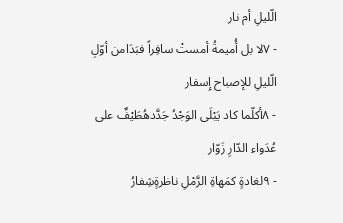الّليلِ أم نار
- ٧لا بل أُميمةُ أمستْ سافِراً فبَدَامن أوّلِ الّليلِ للإصباح إِسفار
- ٨أكلّما كاد يَبْلَى الوَجْدُ جَدَّدهُطَيْفٌ على عُدَواء الدّارِ زَوّار
- ٩لغادةٍ كمَهاةِ الرَّمْلِ ناظرةٍشِفارُ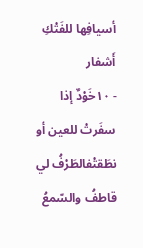أسيافِها للفَتْكِ أَشفار
- ١٠خَوْدٌ إذا سفَرتْ للعين أو نطَقتْفالطَرْفُ لي قاطفُ والسّمعُ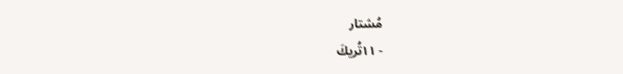مُشتار
- ١١تُريكَ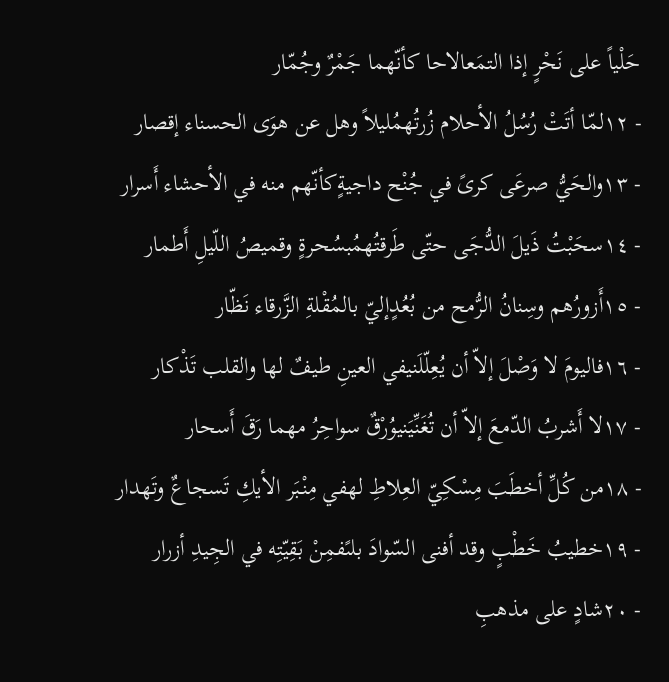حَلْياً على نَحْرٍ إذا التمَعالاحا كأنّهما جَمْرٌ وجُمّار
- ١٢لمّا أتَتْ رُسُلُ الأحلام زُرتُهمُليلاً وهل عن هوَى الحسناء إقصار
- ١٣والحَيُّ صرعَى كرىً في جُنْح داجيةٍكأنّهم منه في الأحشاء أَسرار
- ١٤سحَبْتُ ذَيلَ الدُّجَى حتّى طَرقتُهمُبسُحرةٍ وقميصُ اللّيلِ أَطمار
- ١٥أَزورُهم وسِنانُ الرُّمح من بُعُدٍإليّ بالمُقْلةِ الزَّرقاء نَظّار
- ١٦فاليومَ لا وَصْلَ إلاّ أن يُعِلّلَنيفي العينِ طيفٌ لها والقلب تَذْكار
- ١٧لا أَشربُ الدّمعَ إلاّ أن تُغَنِّيَنيوُرْقٌ سواحِرُ مهما رَقَ أَسحار
- ١٨من كُلِّ أخطَبَ مِسْكِيّ العِلاطِ لهفي مِنْبَر الأيكِ تَسجاعٌ وتَهدار
- ١٩خطيبُ خَطْبٍ وقد أفنى السّوادَ بلىًفمِنْ بَقِيّتِه في الجِيدِ أزرار
- ٢٠شادٍ على مذهبِ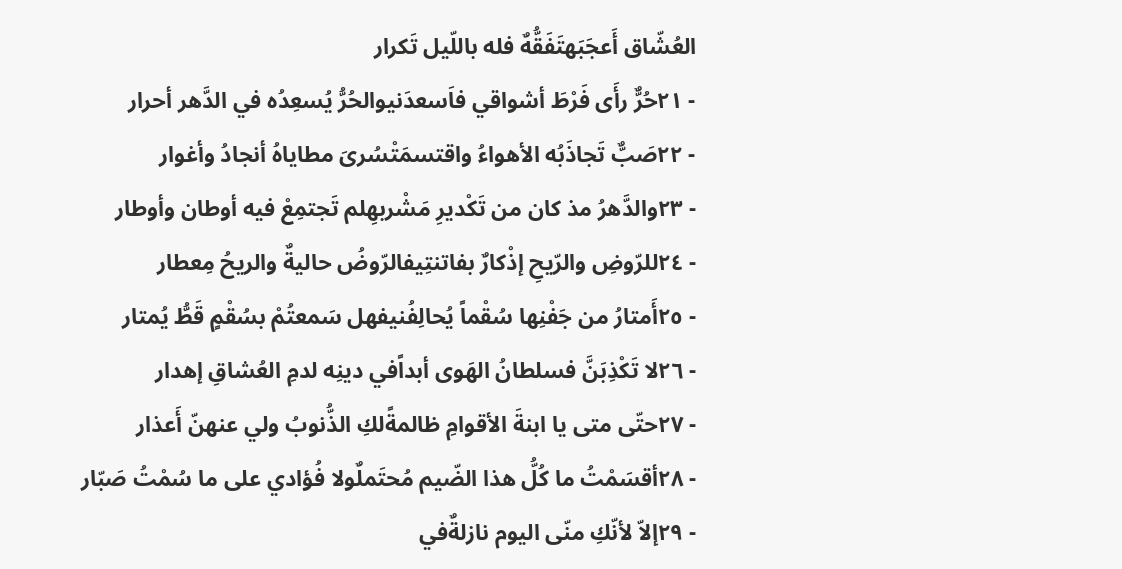العُشّاق أَعجَبَهتَفَقُّهٌ فله باللّيل تَكرار
- ٢١حُرٌّ رأَى فَرْطَ أشواقي فاَسعدَنيوالحُرُّ يُسعِدُه في الدَّهر أحرار
- ٢٢صَبٌّ تَجاذَبُه الأهواءُ واقتسمَتْسُرىَ مطاياهُ أنجادُ وأغوار
- ٢٣والدَّهرُ مذ كان من تَكْديرِ مَشْربهِلم تَجتمِعْ فيه أوطان وأوطار
- ٢٤للرّوضِ والرّيحِ إذْكارٌ بفاتنتِيفالرّوضُ حاليةٌ والريحُ مِعطار
- ٢٥أَمتارُ من جَفْنِها سُقْماً يُحالِفُنيفهل سَمعتُمْ بسُقْمٍ قَطُّ يُمتار
- ٢٦لا تَكْذِبَنَّ فسلطانُ الهَوى أبداًفي دينِه لدمِ العُشاقِ إهدار
- ٢٧حتّى متى يا ابنةَ الأقوامِ ظالمةًلكِ الذُّنوبُ ولي عنهنّ أَعذار
- ٢٨أقسَمْتُ ما كُلُّ هذا الضّيم مُحتَملٌولا فُؤادي على ما سُمْتُ صَبّار
- ٢٩إلاّ لأنّكِ منّى اليوم نازلةٌفي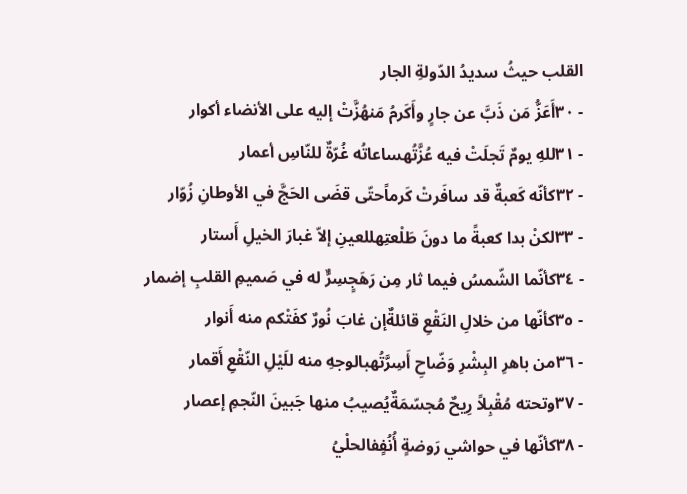القلب حيثُ سديدُ الدّولةِ الجار
- ٣٠أَعَزُّ مَن ذَبَّ عن جارٍ وأَكَرمُ مَنهُزَّتْ إليه على الأنضاء أكوار
- ٣١للهِ يومٌ تَجلَتْ فيه عُزَّتُهساعاتُه غُرّةٌ للنّاسِ أعمار
- ٣٢كأنّه كَعبةٌ قد سافَرتْ كَرماًحتّى قضَى الحَجَّ في الأوطانِ زُوّار
- ٣٣لكنْ بدا كعبةً ما دونَ طَلْعتِهللعينِ إلاّ غبارَ الخيلِ أَستار
- ٣٤كأنّما الشّمسُ فيما ثار مِن رَهَجٍسِرٌّ له في صَميمِ القلبِ إضمار
- ٣٥كأنّها من خلالِ النَقْعِ قائلةٌإن غابَ نُورٌ كفَتْكم منه أَنوار
- ٣٦من باهرِ البِشْرِ وَضّاحِ أَسِرَّتُهبالوجهِ منه للَيْلِ النّقْعِ أَقمار
- ٣٧وتحته مُقْبِلاً رِيحٌ مُجسّمَةٌيُصيبُ منها جَبينَ النّجمِ إعصار
- ٣٨كأنّها في حواشي رَوضةٍ أُنُفٍفالحلْيُ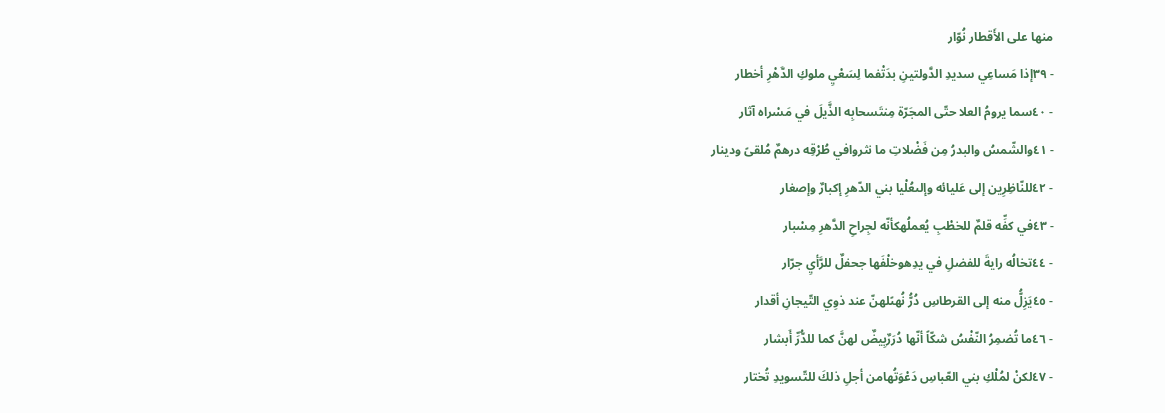منها على الأَقطار نُوّار
- ٣٩إذا مَساعِي سديدِ الدَّولتينِ بدَتْفما لِسَعْيِ ملوكِ الدَّهْرِ أخطار
- ٤٠سما يرومُ العلا حتّى المجَرّة مِنتَسحابِه الذَّيلَ في مَسْراه آثار
- ٤١والشّمسُ والبدرُ مِن فَضْلاتِ ما نثروافي طُرْقِه درهمٌ مُلقىً ودينار
- ٤٢للنّاظِرِين إلى عَليائه وإلىعُلْيا بني الدّهرِ إكبارٌ وإصغار
- ٤٣في كفِّه قلمٌ للخطْبِ يُعملُهكأنّه لجِراحِ الدَّهرِ مِسْبار
- ٤٤تخالُه رايةَ للفضلِ في يدِهوخلْفَها جحفلٌ للرَّأيِ جرّار
- ٤٥يَزِلُّ منه إلى القرطاسِ دُرُّ نُهىًلهنّ عند ذوِي التّيجانِ أقدار
- ٤٦ما تُضمِرُ النّفْسُ شكّاً أنّها دُرَرٌبِيضٌ لهنَّ كما للدُّرِّ أَبشار
- ٤٧لكنْ لمُلْكِ بني العّباسِ دَعْوَتُهامن أجلِ ذلكَ للتّسويدِ تُختار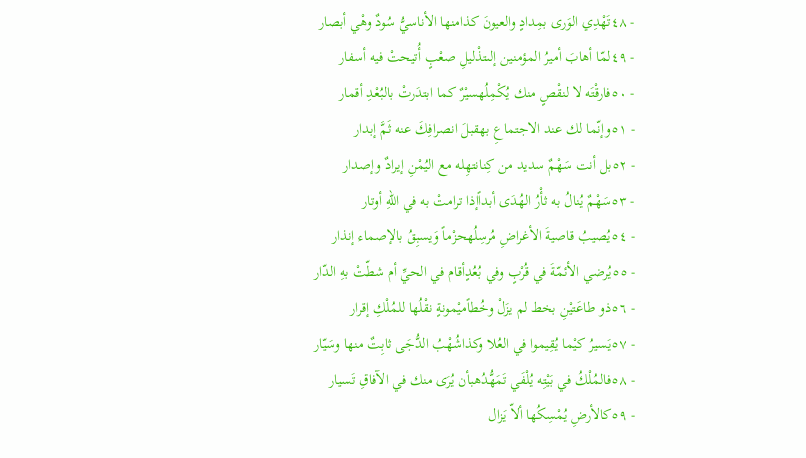- ٤٨تَهْدِي الوَرى بمِدادٍ والعيونَ كذامنها الأناسيُّ سُودٌ وهْي أبصار
- ٤٩لمّا أهابَ أميرُ المؤمنين إلىتذْليلِ صعْبٍ أُتيحتْ فيه أسفار
- ٥٠فارقْتَه لا لنقْصٍ منك يُكْمِلُهسيْرٌ كما ابتدَرتْ بالبُعْدِ أقمار
- ٥١وإنّما لك عند الاجتماعِ بهقبلَ انصرافِكَ عنه ثَمَّ إبدار
- ٥٢بل أنت سَهْمٌ سديد من كِنانتهِله مع اليُمْنِ إيرادٌ وإصدار
- ٥٣سَهْمٌ يُنالُ به ثأْرُ الهُدَى أبداًإذا ترامتْ به في اللهِ أوتار
- ٥٤يُصيبُ قاصيةَ الأغراضِ مُرسِلُهحزْماً وَيسبِقُ بالإصماء إنذار
- ٥٥يُرضي الأئمّةَ في قُرْبٍ وفي بُعُدٍأقام في الحيِّ أم شطّتْ بهِ الدّار
- ٥٦ذو طاعَتيْنِ بخط لم يزَلْ وخُطاًميْمونةٍ نقْلُها للمُلْكِ إقرار
- ٥٧يَسيرُ كيْما يُقِيموا في العُلا وكذاشُهْبُ الدُّجَى ثابِتٌ منها وسَيّار
- ٥٨فالمُلْكُ في بَيْتِه يُلْفَي تَمَهُّدُهبأن يُرَى منك في الآفاقِ تَسيار
- ٥٩كالأرضِ يُمْسِكُها ألاّ يَزال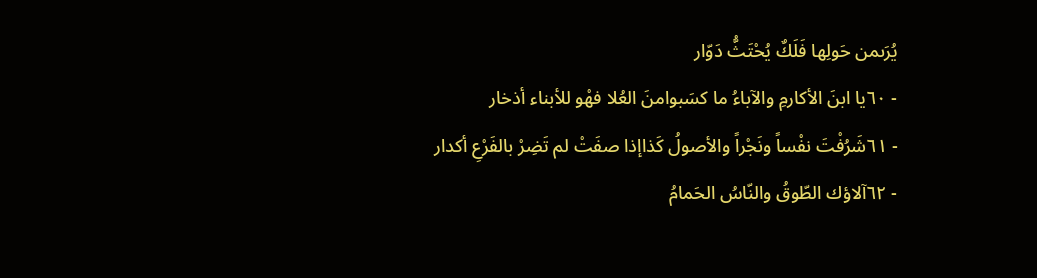يُرَىمن حَولِها فَلَكٌ يُحْتَثُّ دَوّار
- ٦٠يا ابنَ الأكارمِ والآباءُ ما كسَبوامنَ العُلا فهْو للأبناء أذخار
- ٦١شَرُفْتَ نفْساً ونَجْراً والأصولُ كَذاإذا صفَتْ لم تَضِرْ بالفَرْعِ أكدار
- ٦٢آلاؤك الطّوقُ والنّاسُ الحَمامُ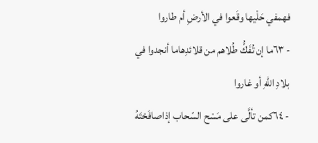فهمفي حَلْيها وقَعوا في الأرضِ أم طاروا
- ٦٣ما إن تُفَكُّ طُلاهم من قلائدِهاما أنجدوا في بلادِ اللهِ أو غاروا
- ٦٤كمن تألَّى على مَسْح السّحاب إذاصافَحْتَهُ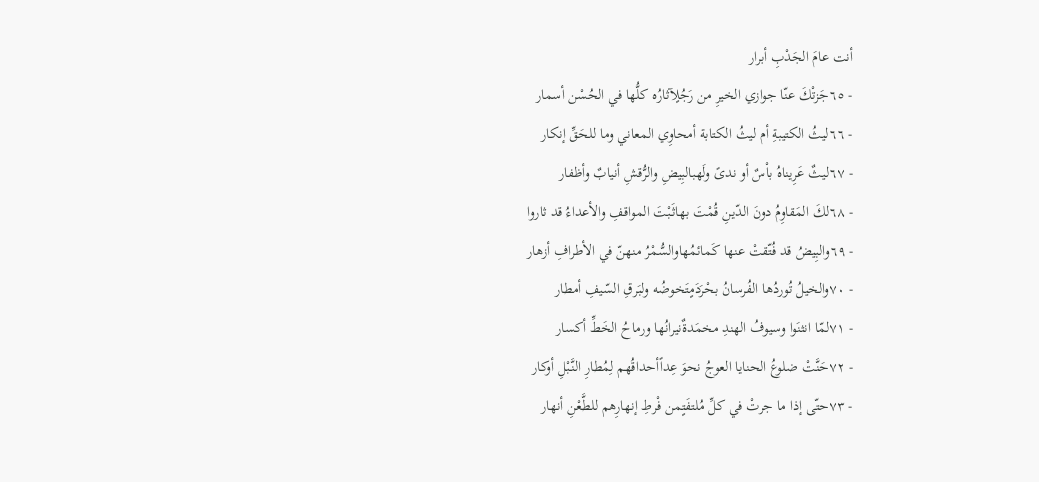أنت عامَ الجَدْبِ أبرار
- ٦٥جَزتْكَ عنّا جوازي الخيرِ من رَجُلٍآثارُه كلُّها في الحُسْن أسمار
- ٦٦ليثُ الكتيبةِ أم ليثُ الكتابة أمحاوِي المعاني وما للحَقِّ إنكار
- ٦٧ليثٌ عَرِيناهُ باْسٌ أو ندىً ولَهبالبِيضِ والرُّقشِ أنيابٌ وأظفار
- ٦٨لكَ المَقاوِمُ دونَ الدّينِ قُمْتَ بهاثَبْتَ المواقفِ والأعداءُ قد ثاروا
- ٦٩والبِيضُ قد فُتّقتْ عنها كَمائمُهاوالسُّمْرُ منهنّ في الأطرافِ أزهار
- ٧٠والخيلُ تُوردُها الفُرسانُ بحْرَدَمٍتَخوضُه ولبَرقِ السّيفِ أمطار
- ٧١لمّا انثنَوا وسيوفُ الهندِ مخمَدةٌنيرانُها ورماحُ الخَطِّ أكسار
- ٧٢حَنَّتْ ضلوعُ الحنايا العوجُ نحوَ عِداًأحداقُهم لِمُطارِ النَّبْلِ أوكار
- ٧٣حتّى إذا ما جرتْ في كلِّ مُلتفَتٍمن فْرطِ إنهارِهم للطَّعْنِ أنهار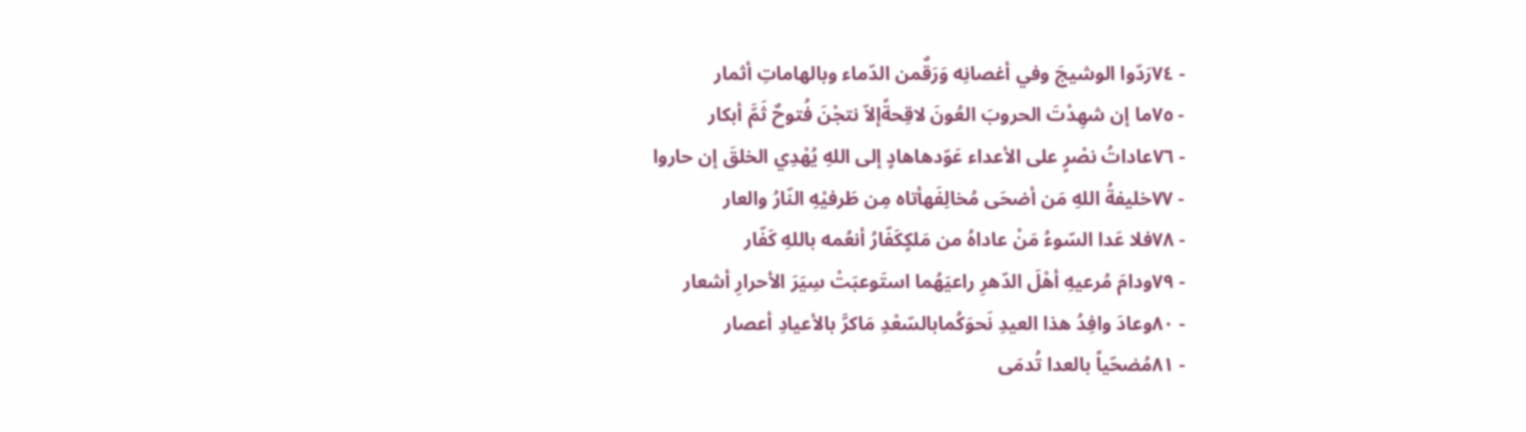- ٧٤رَدّوا الوشيجَ وفي أغصانِه وَرَقٌمن الدّماء وبالهاماتِ أثمار
- ٧٥ما إن شهِدْتَ الحروبَ العُونَ لاقِحةًإلاّ نتجْنَ فُتوحٌ ثَمَّ أبكار
- ٧٦عاداتُ نصْرٍ على الأعداء عَوّدهاهادٍ إلى اللهِ يُهْدِي الخلقَ إن حاروا
- ٧٧خليفةُ اللهِ مَن أضحَى مُخالِفَهأتاه مِن طَرفيْهِ النّارُ والعار
- ٧٨فلا عَدا السّوءُ مَنْ عاداهُ من مَلكٍكَفّارُ أنعُمه باللهِ كَفّار
- ٧٩ودامَ مُرعيهِ أهْلَ الدّهرِ راعيَهُما استَوعبَتْ سِيَرَ الأحرارِ أشعار
- ٨٠وعادَ وافِدُ هذا العيدِ نَحوَكُمابالسّعْدِ مَاكرَّ بالأعيادِ أعصار
- ٨١مُضحّياً بالعدا تُدمَى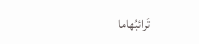تَرائبُهاما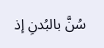سُنَّ بالبُدنِ إذ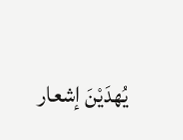يُهدَيْنَ إشعار